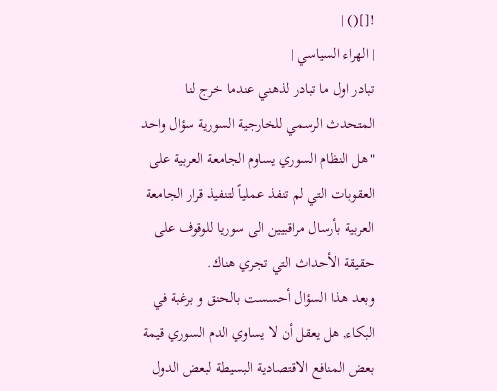![]() |
| الهراء السياسي |
تبادر اول ما تبادر لذهني عندما خرج لنا المتحدث الرسمي للخارجية السورية سؤال واحد "هل النظام السوري يساوم الجامعة العربية على العقوبات التي لم تنفذ عملياً لتنفيذ قرار الجامعة العربية بأرسال مراقبيين الى سوريا للوقوف على حقيقة الأحداث التي تجري هناك.
وبعد هذا السؤال أحسست بالحنق و برغبة في البكاء, هل يعقل أن لا يساوي الدم السوري قيمة بعض المنافع الاقتصادية البسيطة لبعض الدول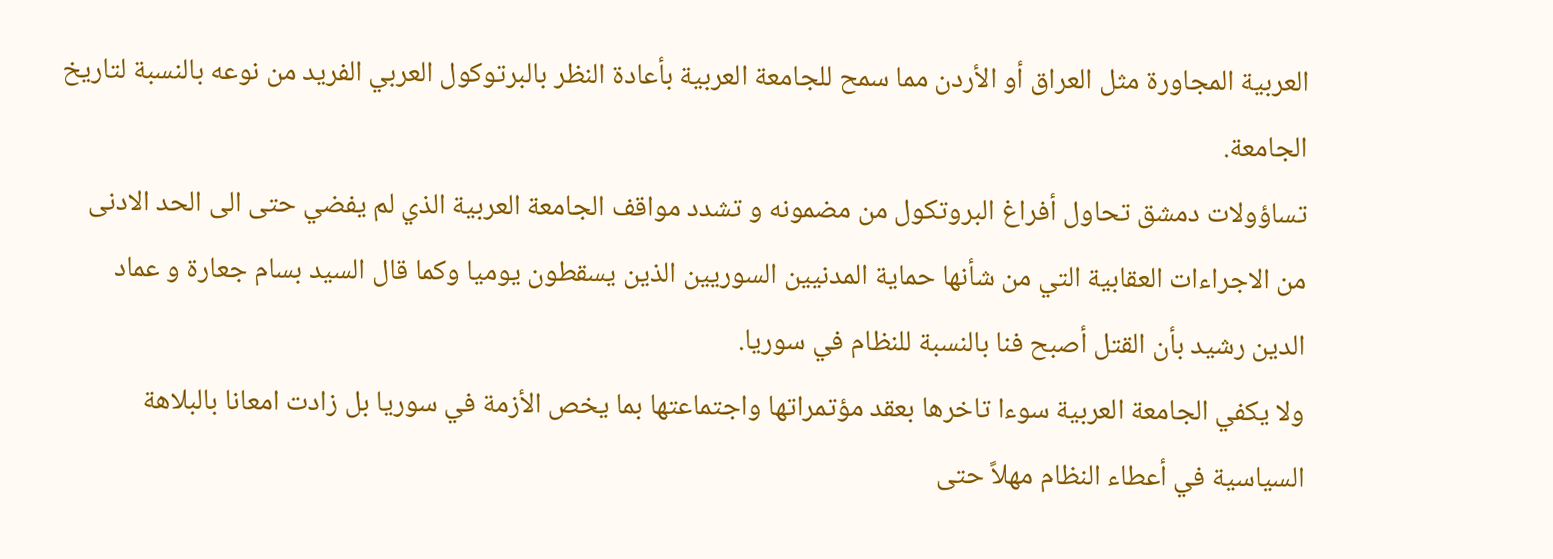العربية المجاورة مثل العراق أو الأردن مما سمح للجامعة العربية بأعادة النظر بالبرتوكول العربي الفريد من نوعه بالنسبة لتاريخ الجامعة.
تساؤولات دمشق تحاول أفراغ البروتكول من مضمونه و تشدد مواقف الجامعة العربية الذي لم يفضي حتى الى الحد الادنى من الاجراءات العقابية التي من شأنها حماية المدنيين السوريين الذين يسقطون يوميا وكما قال السيد بسام جعارة و عماد الدين رشيد بأن القتل أصبح فنا بالنسبة للنظام في سوريا.
ولا يكفي الجامعة العربية سوءا تاخرها بعقد مؤتمراتها واجتماعتها بما يخص الأزمة في سوريا بل زادت امعانا بالبلاهة السياسية في أعطاء النظام مهلاً حتى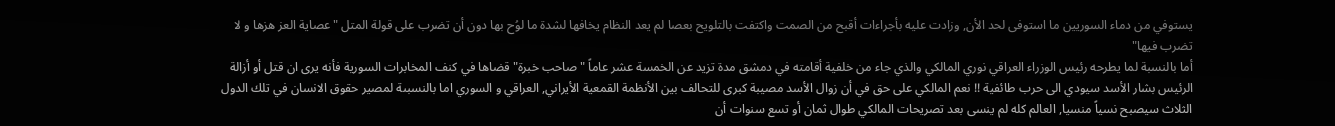يستوفي من دماء السوريين ما استوفى لحد الأن, وزادت عليه بأجراءات أقبح من الصمت واكتفت بالتلويح بعصا لم يعد النظام يخافها لشدة ما لوُح بها دون أن تضرب على قولة المتل "عصاية العز هزها و لا تضرب فيها"
أما بالنسبة لما يطرحه رئيس الوزراء العراقي نوري المالكي والذي جاء من خلفية أقامته في دمشق مدة تزيد عن الخمسة عشر عاماً "صاحب خبرة" قضاها في كنف المخابرات السورية فأنه يرى ان قتل أو أزالة الرئيس بشار الأسد سيودي الى حرب طائفية !! نعم المالكي على حق في أن زوال الأسد مصيبة كبرى للتحالف بين الأنظمة القمعية الأيراني, العراقي و السوري اما بالنسبىة لمصير حقوق الانسان في تلك الدول الثلاث سيصبح نسياً منسيا, العالم كله لم ينسى بعد تصريحات المالكي طوال ثمان أو تسع سنوات أن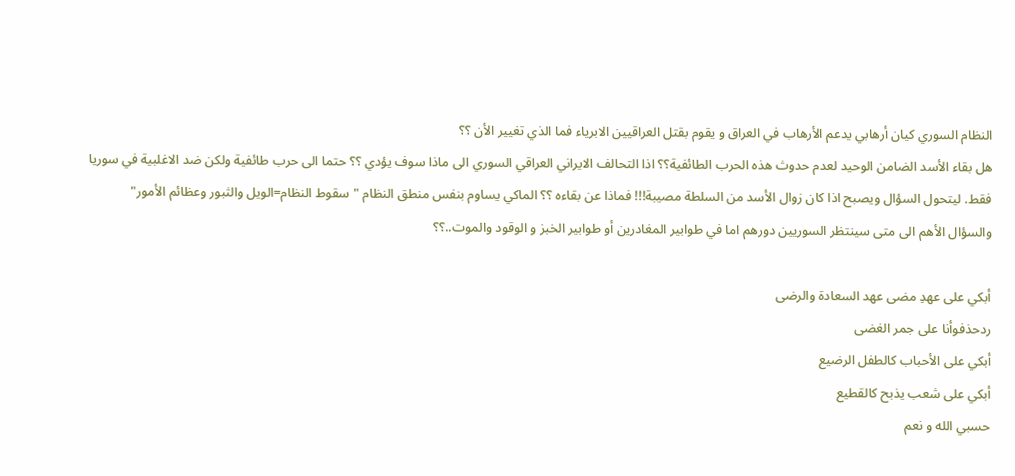النظام السوري كيان أرهابي يدعم الأرهاب في العراق و يقوم بقتل العراقيين الابرياء فما الذي تغيير الأن ؟؟
هل بقاء الأسد الضامن الوحيد لعدم حدوث هذه الحرب الطائفية؟؟ اذا التحالف الايراني العراقي السوري الى ماذا سوف يؤدي ؟؟ حتما الى حرب طائفية ولكن ضد الاغلبية في سوريا فقط. ليتحول السؤال ويصبح اذا كان زوال الأسد من السلطة مصيبة!!! فماذا عن بقاءه ؟؟ الماكي يساوم بنفس منطق النظام "سقوط النظام=الويل والثبور وعظائم الأمور"
والسؤال الأهم الى متى سينتظر السوريين دورهم اما في طوابير المغادرين أو طوابير الخبز و الوقود والموت..؟؟

أبكي على عهدِ مضى عهد السعادة والرضى
ردحذفوأنا على جمر الغضى
أبكي على الأحباب كالطفل الرضيع
أبكي على شعب يذبح كالقطيع
حسبي الله و نعم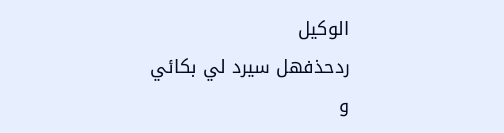الوكيل
ردحذفهل سيرد لي بكائي و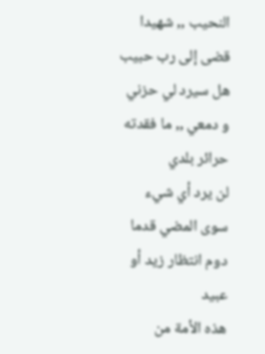النحيب ,, شهيدا قضى إلى رب حبيب
هل سيرد لي حزني و دمعي ,, ما فقدته حرائر بلدي
لن يرد أي شيء سوى المضي قدما دوم انتظار زيد أو عبيد
هذه الأمة من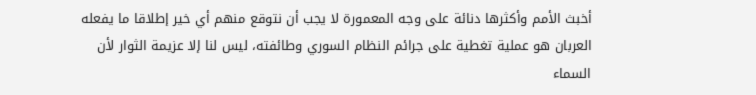أخبث الأمم وأكثرها دنائة على وجه المعمورة لا يجب أن نتوقع منهم أي خير إطلاقا ما يفعله العربان هو عملية تغطية على جرائم النظام السوري وطائفته، ليس لنا إلا عزيمة الثوار لأن السماء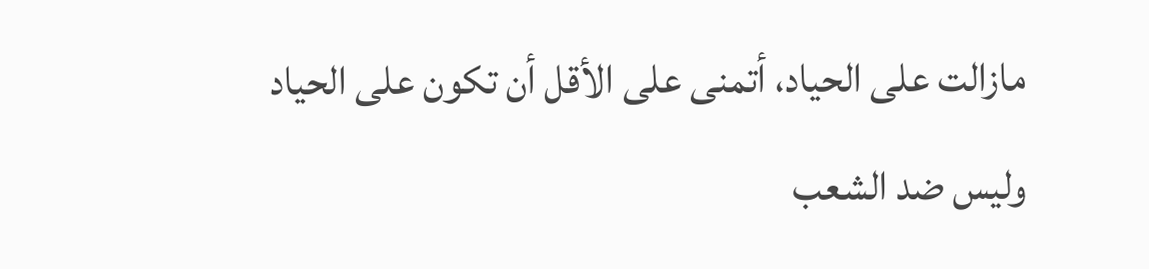مازالت على الحياد، أتمنى على الأقل أن تكون على الحياد وليس ضد الشعب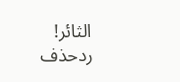الثائر!
ردحذف